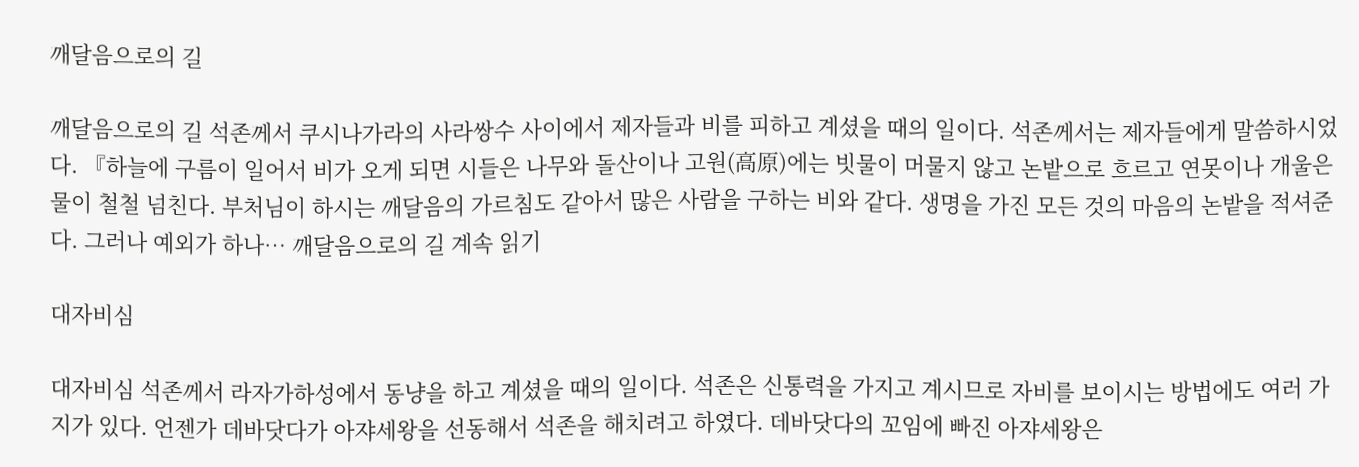깨달음으로의 길

깨달음으로의 길 석존께서 쿠시나가라의 사라쌍수 사이에서 제자들과 비를 피하고 계셨을 때의 일이다. 석존께서는 제자들에게 말씀하시었다. 『하늘에 구름이 일어서 비가 오게 되면 시들은 나무와 돌산이나 고원(高原)에는 빗물이 머물지 않고 논밭으로 흐르고 연못이나 개울은 물이 철철 넘친다. 부처님이 하시는 깨달음의 가르침도 같아서 많은 사람을 구하는 비와 같다. 생명을 가진 모든 것의 마음의 논밭을 적셔준다. 그러나 예외가 하나… 깨달음으로의 길 계속 읽기

대자비심

대자비심 석존께서 라자가하성에서 동냥을 하고 계셨을 때의 일이다. 석존은 신통력을 가지고 계시므로 자비를 보이시는 방법에도 여러 가지가 있다. 언젠가 데바닷다가 아쟈세왕을 선동해서 석존을 해치려고 하였다. 데바닷다의 꼬임에 빠진 아쟈세왕은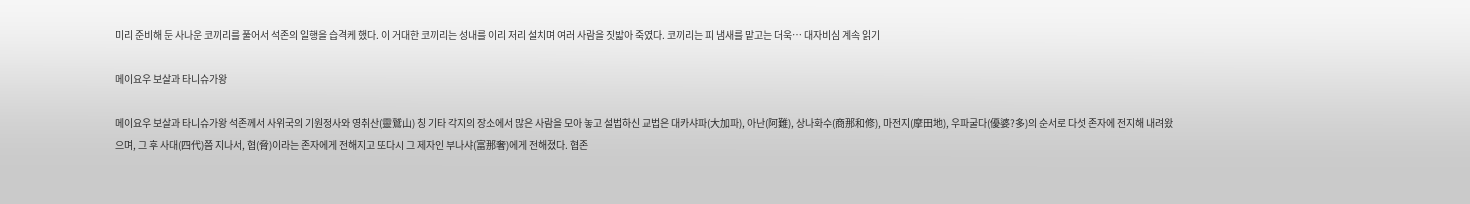미리 준비해 둔 사나운 코끼리를 풀어서 석존의 일행을 습격케 했다. 이 거대한 코끼리는 성내를 이리 저리 설치며 여러 사람을 짓밟아 죽였다. 코끼리는 피 냄새를 맡고는 더욱… 대자비심 계속 읽기

메이요우 보살과 타니슈가왕

메이요우 보살과 타니슈가왕 석존께서 사위국의 기원정사와 영취산(靈鷲山) 칭 기타 각지의 장소에서 많은 사람을 모아 놓고 설법하신 교법은 대카샤파(大加파), 아난(阿難), 상나화수(商那和修), 마전지(摩田地), 우파굴다(優婆?多)의 순서로 다섯 존자에 전지해 내려왔으며, 그 후 사대(四代)쯤 지나서, 협(脅)이라는 존자에게 전해지고 또다시 그 제자인 부나샤(富那奢)에게 전해졌다. 협존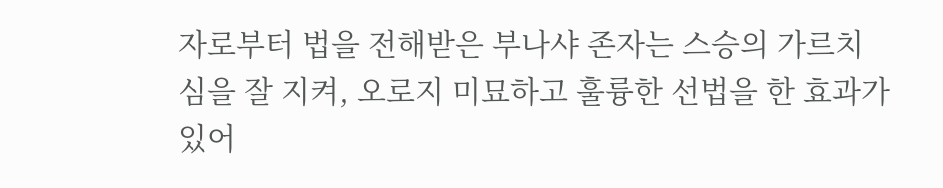자로부터 법을 전해받은 부나샤 존자는 스승의 가르치심을 잘 지켜, 오로지 미묘하고 훌륭한 선법을 한 효과가 있어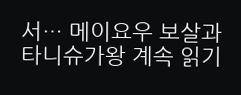서… 메이요우 보살과 타니슈가왕 계속 읽기